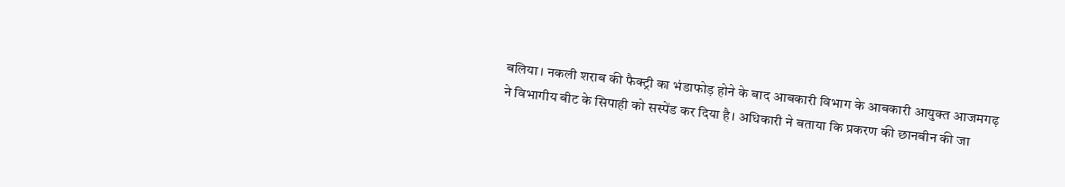बलिया। नकली शराब की फैक्ट्री का भंडाफोड़ होने के बाद आबकारी विभाग के आबकारी आयुक्त आजमगढ़ ने विभागीय बीट के सिपाही को सस्पेंड कर दिया है। अधिकारी ने बताया कि प्रकरण की छानबीन की जा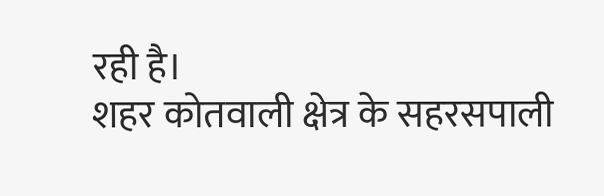रही है।
शहर कोतवाली क्षेत्र के सहरसपाली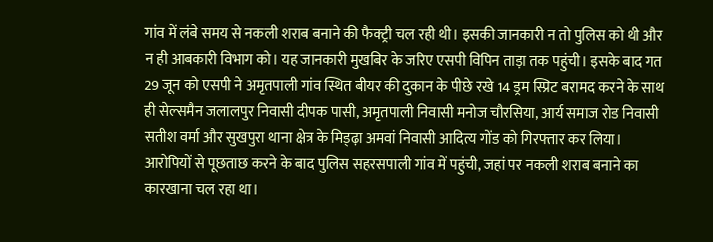गांव में लंबे समय से नकली शराब बनाने की फैक्ट्री चल रही थी। इसकी जानकारी न तो पुलिस को थी और न ही आबकारी विभाग को। यह जानकारी मुखबिर के जरिए एसपी विपिन ताड़ा तक पहुंची। इसके बाद गत 29 जून को एसपी ने अमृतपाली गांव स्थित बीयर की दुकान के पीछे रखे 14 ड्रम स्प्रिट बरामद करने के साथ ही सेल्समैन जलालपुर निवासी दीपक पासी, अमृतपाली निवासी मनोज चौरसिया, आर्य समाज रोड निवासी सतीश वर्मा और सुखपुरा थाना क्षेत्र के मिड्ढ़ा अमवां निवासी आदित्य गोंड को गिरफ्तार कर लिया। आरोपियों से पूछताछ करने के बाद पुलिस सहरसपाली गांव में पहुंची, जहां पर नकली शराब बनाने का कारखाना चल रहा था।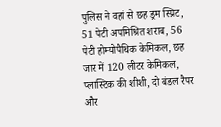पुलिस ने वहां से छह ड्रम स्प्रिट, 51 पेटी अपमिश्रित शराब, 56 पेटी होम्योपैथिक केमिकल, छह जार में 120 लीटर केमिकल, प्लास्टिक की शीशी, दो बंडल रैपर और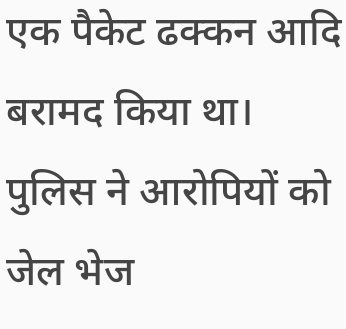एक पैकेट ढक्कन आदि बरामद किया था। पुलिस ने आरोपियों को जेल भेज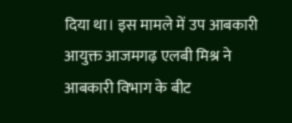दिया था। इस मामले में उप आबकारी आयुक्त आजमगढ़ एलबी मिश्र ने आबकारी विभाग के बीट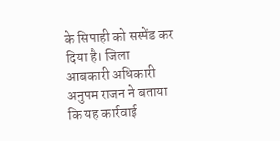के सिपाही को सस्पेंड कर दिया है। जिला आबकारी अधिकारी अनुपम राजन ने बताया कि यह कार्रवाई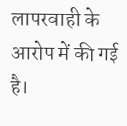लापरवाही के आरोप में की गई है।